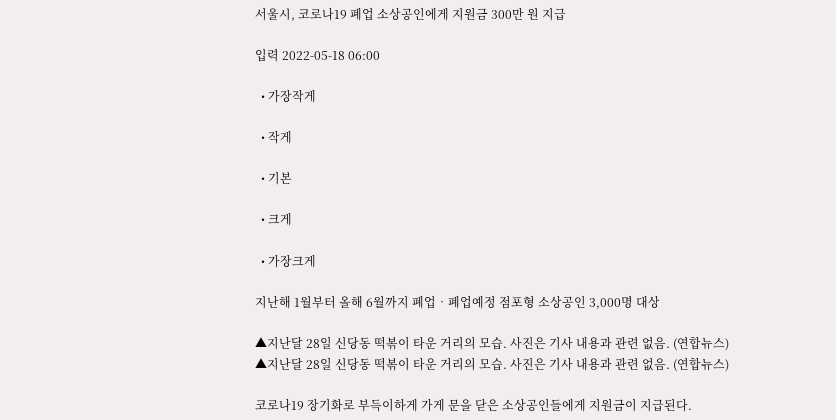서울시, 코로나19 폐업 소상공인에게 지원금 300만 원 지급

입력 2022-05-18 06:00

  • 가장작게

  • 작게

  • 기본

  • 크게

  • 가장크게

지난해 1월부터 올해 6월까지 폐업‧폐업예정 점포형 소상공인 3,000명 대상

▲지난달 28일 신당동 떡볶이 타운 거리의 모습. 사진은 기사 내용과 관련 없음. (연합뉴스)
▲지난달 28일 신당동 떡볶이 타운 거리의 모습. 사진은 기사 내용과 관련 없음. (연합뉴스)

코로나19 장기화로 부득이하게 가게 문을 닫은 소상공인들에게 지원금이 지급된다.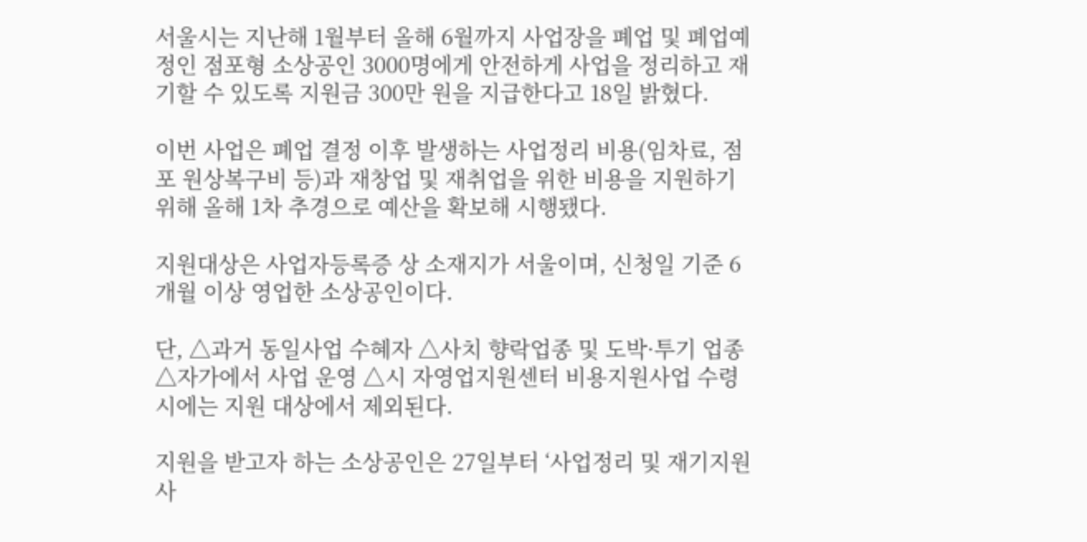서울시는 지난해 1월부터 올해 6월까지 사업장을 폐업 및 폐업예정인 점포형 소상공인 3000명에게 안전하게 사업을 정리하고 재기할 수 있도록 지원금 300만 원을 지급한다고 18일 밝혔다.

이번 사업은 폐업 결정 이후 발생하는 사업정리 비용(임차료, 점포 원상복구비 등)과 재창업 및 재취업을 위한 비용을 지원하기 위해 올해 1차 추경으로 예산을 확보해 시행됐다.

지원대상은 사업자등록증 상 소재지가 서울이며, 신청일 기준 6개월 이상 영업한 소상공인이다.

단, △과거 동일사업 수혜자 △사치 향락업종 및 도박·투기 업종 △자가에서 사업 운영 △시 자영업지원센터 비용지원사업 수령 시에는 지원 대상에서 제외된다.

지원을 받고자 하는 소상공인은 27일부터 ‘사업정리 및 재기지원사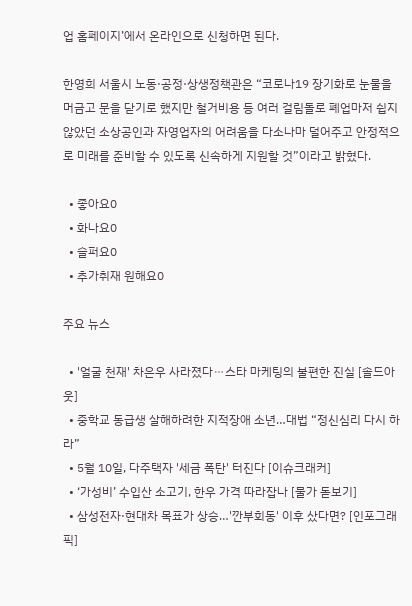업 홈페이지’에서 온라인으로 신청하면 된다.

한영희 서울시 노동·공정·상생정책관은 “코로나19 장기화로 눈물을 머금고 문을 닫기로 했지만 철거비용 등 여러 걸림돌로 폐업마저 쉽지 않았던 소상공인과 자영업자의 어려움을 다소나마 덜어주고 안정적으로 미래를 준비할 수 있도록 신속하게 지원할 것”이라고 밝혔다.

  • 좋아요0
  • 화나요0
  • 슬퍼요0
  • 추가취재 원해요0

주요 뉴스

  • '얼굴 천재' 차은우 사라졌다⋯스타 마케팅의 불편한 진실 [솔드아웃]
  • 중학교 동급생 살해하려한 지적장애 소년…대법 “정신심리 다시 하라”
  • 5월 10일, 다주택자 '세금 폭탄' 터진다 [이슈크래커]
  • ‘가성비’ 수입산 소고기, 한우 가격 따라잡나 [물가 돋보기]
  • 삼성전자·현대차 목표가 상승…'깐부회동' 이후 샀다면? [인포그래픽]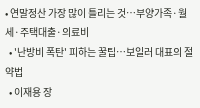• 연말정산 가장 많이 틀리는 것⋯부양가족·월세·주택대출·의료비
  • '난방비 폭탄' 피하는 꿀팁…보일러 대표의 절약법
  • 이재용 장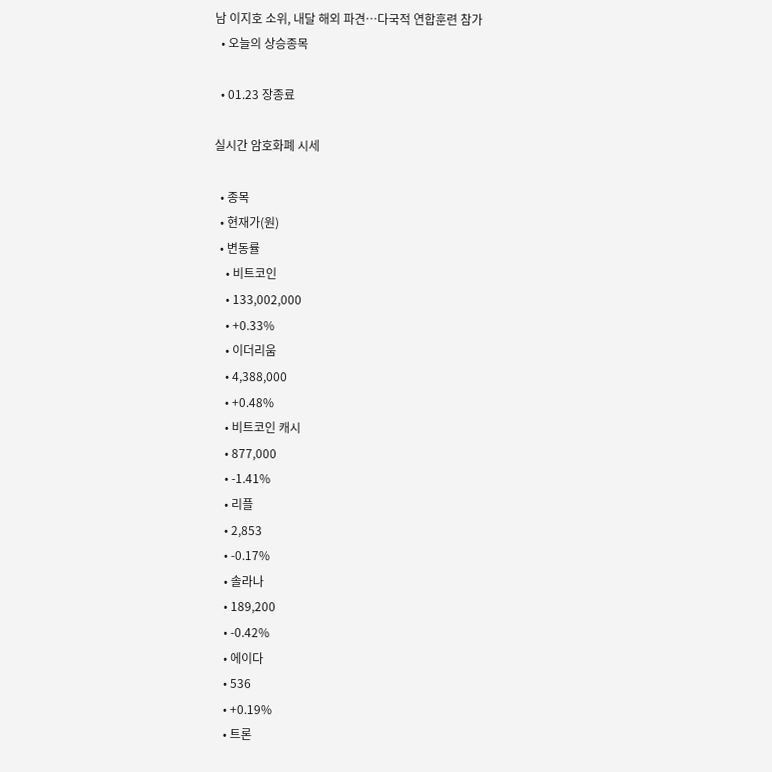남 이지호 소위, 내달 해외 파견…다국적 연합훈련 참가
  • 오늘의 상승종목

  • 01.23 장종료

실시간 암호화폐 시세

  • 종목
  • 현재가(원)
  • 변동률
    • 비트코인
    • 133,002,000
    • +0.33%
    • 이더리움
    • 4,388,000
    • +0.48%
    • 비트코인 캐시
    • 877,000
    • -1.41%
    • 리플
    • 2,853
    • -0.17%
    • 솔라나
    • 189,200
    • -0.42%
    • 에이다
    • 536
    • +0.19%
    • 트론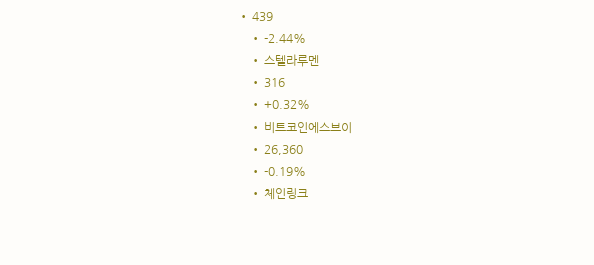• 439
    • -2.44%
    • 스텔라루멘
    • 316
    • +0.32%
    • 비트코인에스브이
    • 26,360
    • -0.19%
    • 체인링크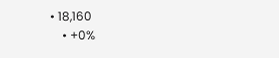• 18,160
    • +0%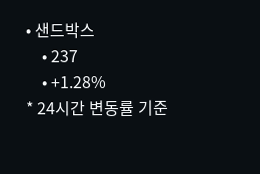• 샌드박스
    • 237
    • +1.28%
* 24시간 변동률 기준